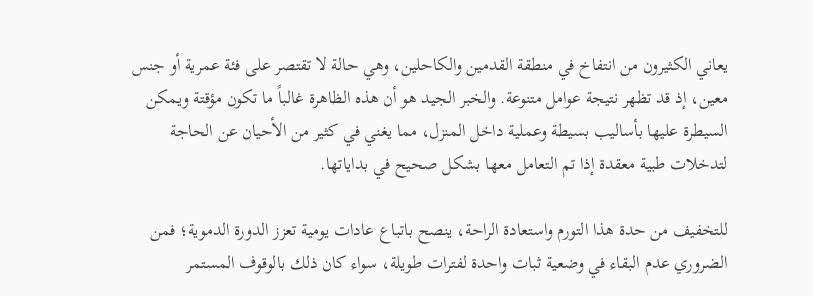يعاني الكثيرون من انتفاخ في منطقة القدمين والكاحلين، وهي حالة لا تقتصر على فئة عمرية أو جنس معين، إذ قد تظهر نتيجة عوامل متنوعة. والخبر الجيد هو أن هذه الظاهرة غالباً ما تكون مؤقتة ويمكن السيطرة عليها بأساليب بسيطة وعملية داخل المنزل، مما يغني في كثير من الأحيان عن الحاجة لتدخلات طبية معقدة إذا تم التعامل معها بشكل صحيح في بداياتها.

للتخفيف من حدة هذا التورم واستعادة الراحة، ينصح باتباع عادات يومية تعزز الدورة الدموية؛ فمن الضروري عدم البقاء في وضعية ثبات واحدة لفترات طويلة، سواء كان ذلك بالوقوف المستمر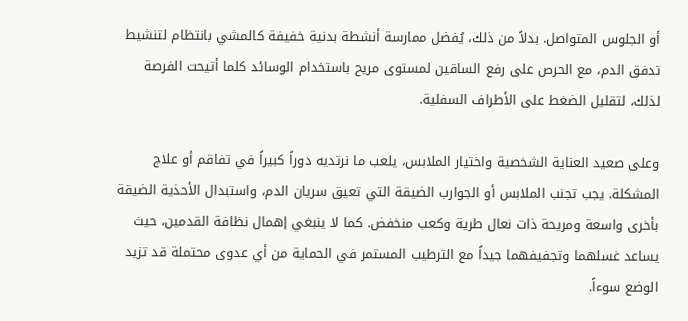أو الجلوس المتواصل. بدلاً من ذلك، يُفضل ممارسة أنشطة بدنية خفيفة كالمشي بانتظام لتنشيط تدفق الدم، مع الحرص على رفع الساقين لمستوى مريح باستخدام الوسائد كلما أتيحت الفرصة لذلك، لتقليل الضغط على الأطراف السفلية.

وعلى صعيد العناية الشخصية واختيار الملابس، يلعب ما نرتديه دوراً كبيراً في تفاقم أو علاج المشكلة. يجب تجنب الملابس أو الجوارب الضيقة التي تعيق سريان الدم، واستبدال الأحذية الضيقة بأخرى واسعة ومريحة ذات نعال طرية وكعب منخفض. كما لا ينبغي إهمال نظافة القدمين، حيث يساعد غسلهما وتجفيفهما جيداً مع الترطيب المستمر في الحماية من أي عدوى محتملة قد تزيد الوضع سوءاً.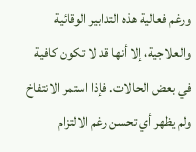ورغم فعالية هذه التدابير الوقائية والعلاجية، إلا أنها قد لا تكون كافية في بعض الحالات. فإذا استمر الانتفاخ ولم يظهر أي تحسن رغم الالتزام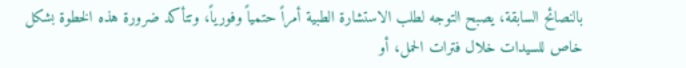بالنصائح السابقة، يصبح التوجه لطلب الاستشارة الطبية أمراً حتمياً وفورياً، وتتأكد ضرورة هذه الخطوة بشكل خاص للسيدات خلال فترات الحمل، أو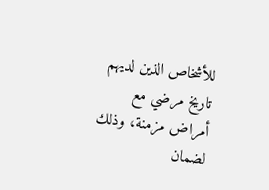للأشخاص الذين لديهم تاريخ مرضي مع أمراض مزمنة، وذلك لضمان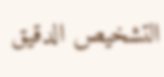التشخيص الدقيق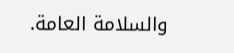والسلامة العامة.